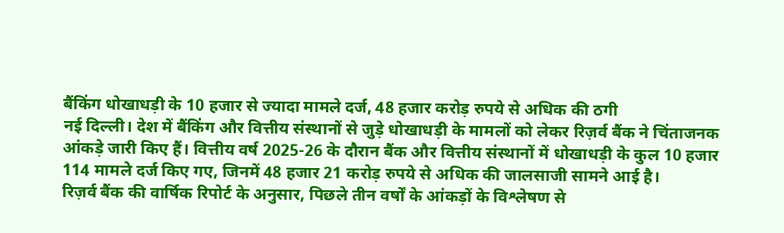बैंकिंग धोखाधड़ी के 10 हजार से ज्यादा मामले दर्ज, 48 हजार करोड़ रुपये से अधिक की ठगी
नई दिल्ली। देश में बैंकिंग और वित्तीय संस्थानों से जुड़े धोखाधड़ी के मामलों को लेकर रिज़र्व बैंक ने चिंताजनक आंकड़े जारी किए हैं। वित्तीय वर्ष 2025-26 के दौरान बैंक और वित्तीय संस्थानों में धोखाधड़ी के कुल 10 हजार 114 मामले दर्ज किए गए, जिनमें 48 हजार 21 करोड़ रुपये से अधिक की जालसाजी सामने आई है।
रिज़र्व बैंक की वार्षिक रिपोर्ट के अनुसार, पिछले तीन वर्षों के आंकड़ों के विश्लेषण से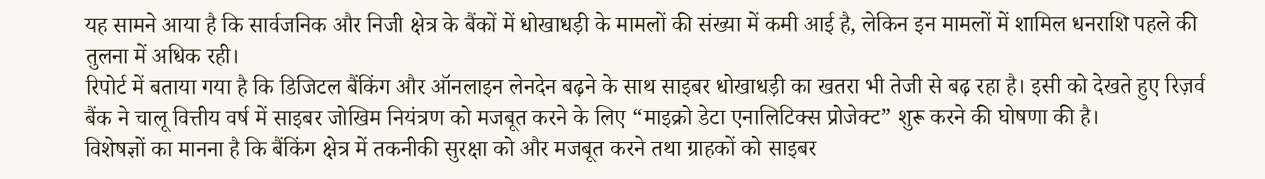यह सामने आया है कि सार्वजनिक और निजी क्षेत्र के बैंकों में धोखाधड़ी के मामलों की संख्या में कमी आई है, लेकिन इन मामलों में शामिल धनराशि पहले की तुलना में अधिक रही।
रिपोर्ट में बताया गया है कि डिजिटल बैंकिंग और ऑनलाइन लेनदेन बढ़ने के साथ साइबर धोखाधड़ी का खतरा भी तेजी से बढ़ रहा है। इसी को देखते हुए रिज़र्व बैंक ने चालू वित्तीय वर्ष में साइबर जोखिम नियंत्रण को मजबूत करने के लिए “माइक्रो डेटा एनालिटिक्स प्रोजेक्ट” शुरू करने की घोषणा की है।
विशेषज्ञों का मानना है कि बैंकिंग क्षेत्र में तकनीकी सुरक्षा को और मजबूत करने तथा ग्राहकों को साइबर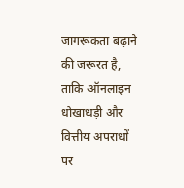जागरूकता बढ़ाने की जरूरत है, ताकि ऑनलाइन धोखाधड़ी और वित्तीय अपराधों पर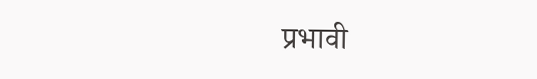प्रभावी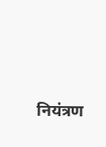नियंत्रण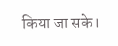किया जा सके।